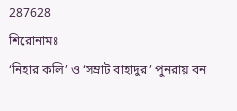287628
শিরোনামঃ
‘নিহার কলি’ ও ‘সম্রাট বাহাদুর’ পুনরায় বন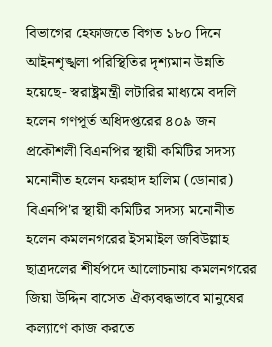বিভাগের হেফাজতে বিগত ১৮০ দিনে আইনশৃঙ্খলা পরিস্থিতির দৃশ্যমান উন্নতি হয়েছে- স্বরাষ্ট্রমন্ত্রী লটারির মাধ্যমে বদলি হলেন গণপূর্ত অধিদপ্তরের ৪০৯ জন প্রকৌশলী বিএনপির স্থায়ী কমিটির সদস্য মনোনীত হলেন ফরহাদ হালিম (ডোনার) বিএনপি'র স্থায়ী কমিটির সদস্য মনোনীত হলেন কমলনগরের ইসমাইল জবিউল্লাহ ছাত্রদলের শীর্ষপদে আলোচনায় কমলনগরের জিয়া উদ্দিন বাসেত ঐক্যবদ্ধভাবে মানুষের কল্যাণে কাজ করতে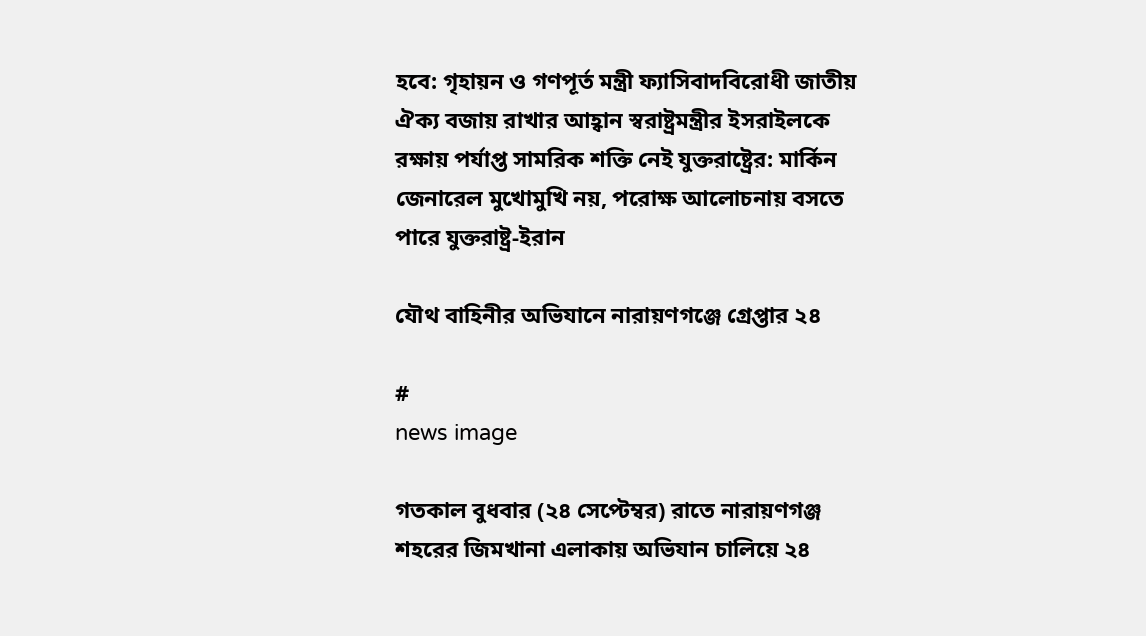হবে: গৃহায়ন ও গণপূর্ত মন্ত্রী ফ্যাসিবাদবিরোধী জাতীয় ঐক্য বজায় রাখার আহ্বান স্বরাষ্ট্রমন্ত্রীর ইসরাইলকে রক্ষায় পর্যাপ্ত সামরিক শক্তি নেই যুক্তরাষ্ট্রের: মার্কিন জেনারেল মুখোমুখি নয়, পরোক্ষ আলোচনায় বসতে পারে যুক্তরাষ্ট্র-ইরান

যৌথ বাহিনীর অভিযানে নারায়ণগঞ্জে গ্রেপ্তার ২৪

#
news image

গতকাল বুধবার (২৪ সেপ্টেম্বর) রাতে নারায়ণগঞ্জ শহরের জিমখানা এলাকায় অভিযান চালিয়ে ২৪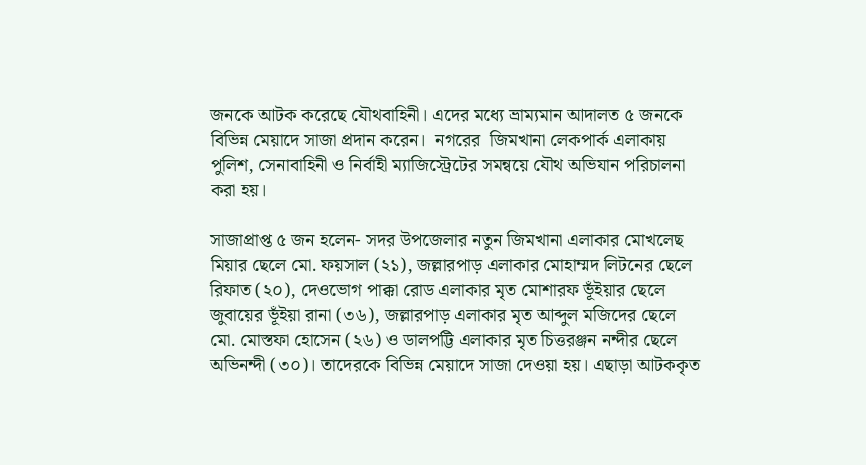জনকে আটক করেছে যৌথবাহিনী। এদের মধ্যে ভ্রাম্যমান আদালত ৫ জনকে বিভিন্ন মেয়াদে সাজা প্রদান করেন।  নগরের  জিমখানা লেকপার্ক এলাকায় পুলিশ, সেনাবাহিনী ও নির্বাহী ম্যাজিস্ট্রেটের সমন্বয়ে যৌথ অভিযান পরিচালনা করা হয়।

সাজাপ্রাপ্ত ৫ জন হলেন- সদর উপজেলার নতুন জিমখানা এলাকার মোখলেছ মিয়ার ছেলে মো. ফয়সাল (২১), জল্লারপাড় এলাকার মোহাম্মদ লিটনের ছেলে রিফাত (২০), দেওভোগ পাক্কা রোড এলাকার মৃত মোশারফ ভূঁইয়ার ছেলে জুবায়ের ভূঁইয়া রানা (৩৬), জল্লারপাড় এলাকার মৃত আব্দুল মজিদের ছেলে মো. মোস্তফা হোসেন (২৬) ও ডালপট্টি এলাকার মৃত চিত্তরঞ্জন নন্দীর ছেলে অভিনন্দী (৩০)। তাদেরকে বিভিন্ন মেয়াদে সাজা দেওয়া হয়। এছাড়া আটককৃত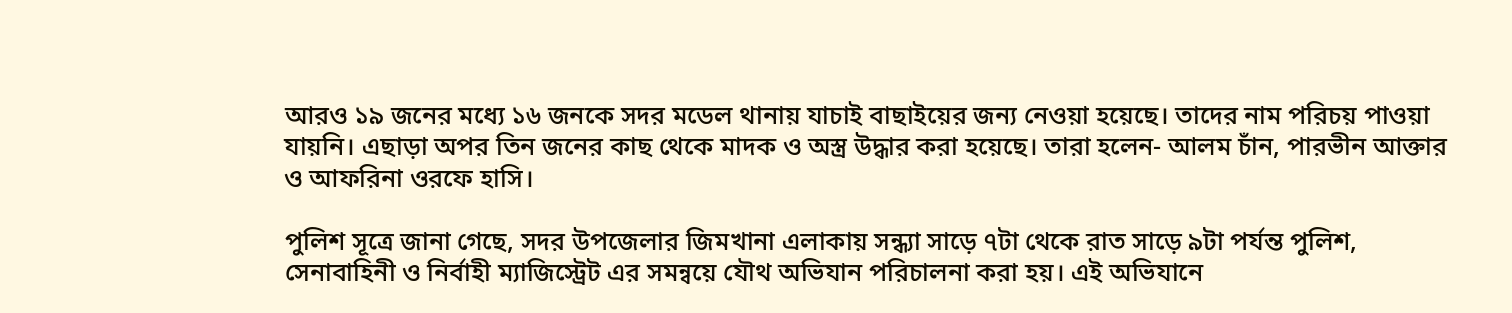আরও ১৯ জনের মধ্যে ১৬ জনকে সদর মডেল থানায় যাচাই বাছাইয়ের জন্য নেওয়া হয়েছে। তাদের নাম পরিচয় পাওয়া যায়নি। এছাড়া অপর তিন জনের কাছ থেকে মাদক ও অস্ত্র উদ্ধার করা হয়েছে। তারা হলেন- আলম চাঁন, পারভীন আক্তার ও আফরিনা ওরফে হাসি।

পুলিশ সূত্রে জানা গেছে, সদর উপজেলার জিমখানা এলাকায় সন্ধ্যা সাড়ে ৭টা থেকে রাত সাড়ে ৯টা পর্যন্ত পুলিশ, সেনাবাহিনী ও নির্বাহী ম্যাজিস্ট্রেট এর সমন্বয়ে যৌথ অভিযান পরিচালনা করা হয়। এই অভিযানে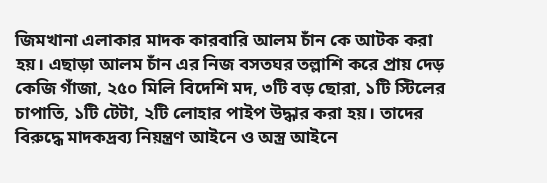জিমখানা এলাকার মাদক কারবারি আলম চাঁন কে আটক করা হয়। এছাড়া আলম চাঁন এর নিজ বসতঘর তল্লাশি করে প্রায় দেড় কেজি গাঁজা, ২৫০ মিলি বিদেশি মদ, ৩টি বড় ছোরা, ১টি স্টিলের চাপাতি, ১টি টেটা, ২টি লোহার পাইপ উদ্ধার করা হয়। তাদের বিরুদ্ধে মাদকদ্রব্য নিয়ন্ত্রণ আইনে ও অস্ত্র আইনে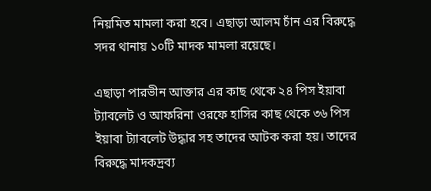নিয়মিত মামলা করা হবে। এছাড়া আলম চাঁন এর বিরুদ্ধে সদর থানায় ১০টি মাদক মামলা রয়েছে।

এছাড়া পারভীন আক্তার এর কাছ থেকে ২৪ পিস ইয়াবা ট্যাবলেট ও আফরিনা ওরফে হাসির কাছ থেকে ৩৬ পিস ইয়াবা ট্যাবলেট উদ্ধার সহ তাদের আটক করা হয়। তাদের বিরুদ্ধে মাদকদ্রব্য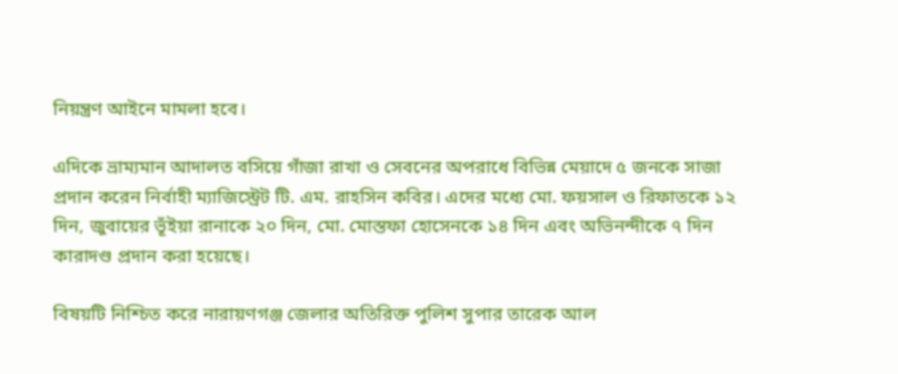নিয়ন্ত্রণ আইনে মামলা হবে।

এদিকে ভ্রাম্যমান আদালত বসিয়ে গাঁজা রাখা ও সেবনের অপরাধে বিভিন্ন মেয়াদে ৫ জনকে সাজা প্রদান করেন নির্বাহী ম্যাজিস্ট্রেট টি. এম. রাহসিন কবির। এদের মধ্যে মো. ফয়সাল ও রিফাতকে ১২ দিন, জুবায়ের ভূঁইয়া রানাকে ২০ দিন, মো. মোস্তফা হোসেনকে ১৪ দিন এবং অভিনন্দীকে ৭ দিন কারাদণ্ড প্রদান করা হয়েছে।

বিষয়টি নিশ্চিত করে নারায়ণগঞ্জ জেলার অতিরিক্ত পুলিশ সুপার তারেক আল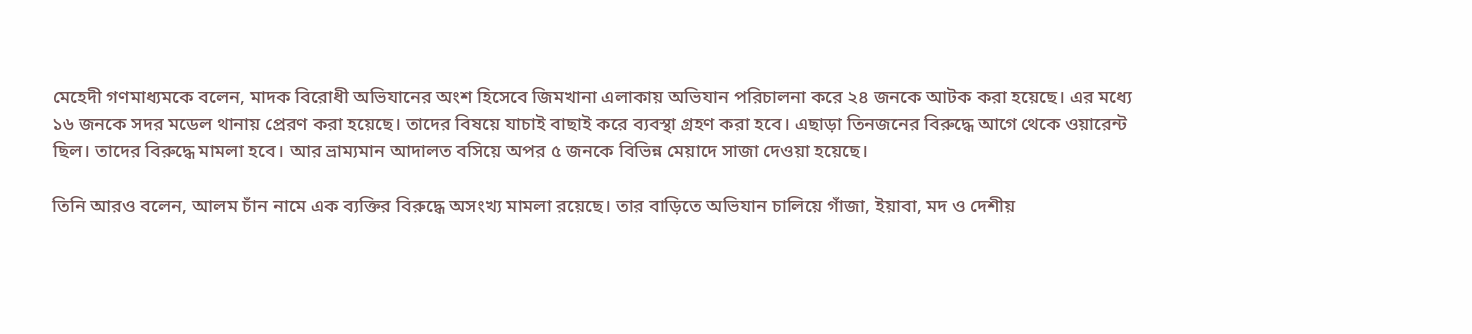মেহেদী গণমাধ্যমকে বলেন, মাদক বিরোধী অভিযানের অংশ হিসেবে জিমখানা এলাকায় অভিযান পরিচালনা করে ২৪ জনকে আটক করা হয়েছে। এর মধ্যে ১৬ জনকে সদর মডেল থানায় প্রেরণ করা হয়েছে। তাদের বিষয়ে যাচাই বাছাই করে ব্যবস্থা গ্রহণ করা হবে। এছাড়া তিনজনের বিরুদ্ধে আগে থেকে ওয়ারেন্ট ছিল। তাদের বিরুদ্ধে মামলা হবে। আর ভ্রাম্যমান আদালত বসিয়ে অপর ৫ জনকে বিভিন্ন মেয়াদে সাজা দেওয়া হয়েছে।

তিনি আরও বলেন, আলম চাঁন নামে এক ব্যক্তির বিরুদ্ধে অসংখ্য মামলা রয়েছে। তার বাড়িতে অভিযান চালিয়ে গাঁজা, ইয়াবা, মদ ও দেশীয়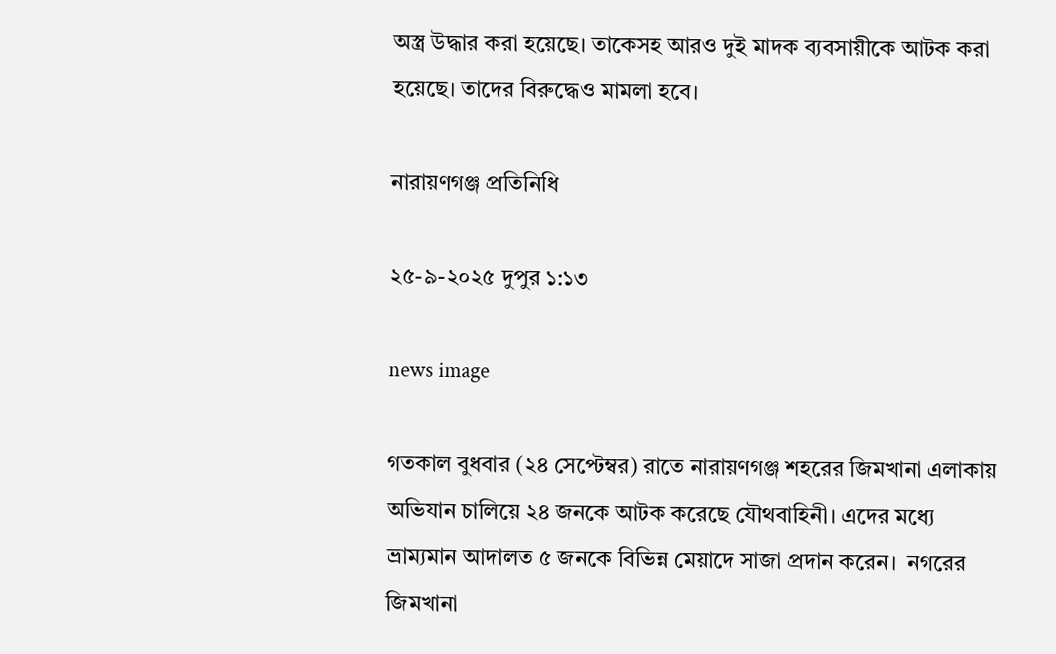অস্ত্র উদ্ধার করা হয়েছে। তাকেসহ আরও দুই মাদক ব্যবসায়ীকে আটক করা হয়েছে। তাদের বিরুদ্ধেও মামলা হবে।

নারায়ণগঞ্জ প্রতিনিধি

২৫-৯-২০২৫ দুপুর ১:১৩

news image

গতকাল বুধবার (২৪ সেপ্টেম্বর) রাতে নারায়ণগঞ্জ শহরের জিমখানা এলাকায় অভিযান চালিয়ে ২৪ জনকে আটক করেছে যৌথবাহিনী। এদের মধ্যে ভ্রাম্যমান আদালত ৫ জনকে বিভিন্ন মেয়াদে সাজা প্রদান করেন।  নগরের  জিমখানা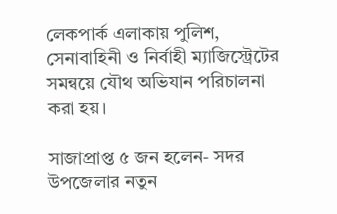লেকপার্ক এলাকায় পুলিশ, সেনাবাহিনী ও নির্বাহী ম্যাজিস্ট্রেটের সমন্বয়ে যৌথ অভিযান পরিচালনা করা হয়।

সাজাপ্রাপ্ত ৫ জন হলেন- সদর উপজেলার নতুন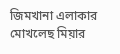জিমখানা এলাকার মোখলেছ মিয়ার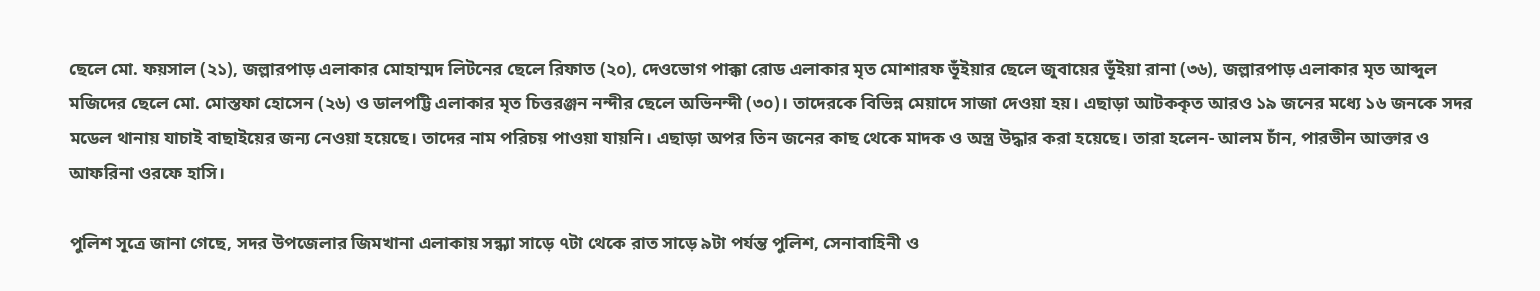ছেলে মো. ফয়সাল (২১), জল্লারপাড় এলাকার মোহাম্মদ লিটনের ছেলে রিফাত (২০), দেওভোগ পাক্কা রোড এলাকার মৃত মোশারফ ভূঁইয়ার ছেলে জুবায়ের ভূঁইয়া রানা (৩৬), জল্লারপাড় এলাকার মৃত আব্দুল মজিদের ছেলে মো. মোস্তফা হোসেন (২৬) ও ডালপট্টি এলাকার মৃত চিত্তরঞ্জন নন্দীর ছেলে অভিনন্দী (৩০)। তাদেরকে বিভিন্ন মেয়াদে সাজা দেওয়া হয়। এছাড়া আটককৃত আরও ১৯ জনের মধ্যে ১৬ জনকে সদর মডেল থানায় যাচাই বাছাইয়ের জন্য নেওয়া হয়েছে। তাদের নাম পরিচয় পাওয়া যায়নি। এছাড়া অপর তিন জনের কাছ থেকে মাদক ও অস্ত্র উদ্ধার করা হয়েছে। তারা হলেন- আলম চাঁন, পারভীন আক্তার ও আফরিনা ওরফে হাসি।

পুলিশ সূত্রে জানা গেছে, সদর উপজেলার জিমখানা এলাকায় সন্ধ্যা সাড়ে ৭টা থেকে রাত সাড়ে ৯টা পর্যন্ত পুলিশ, সেনাবাহিনী ও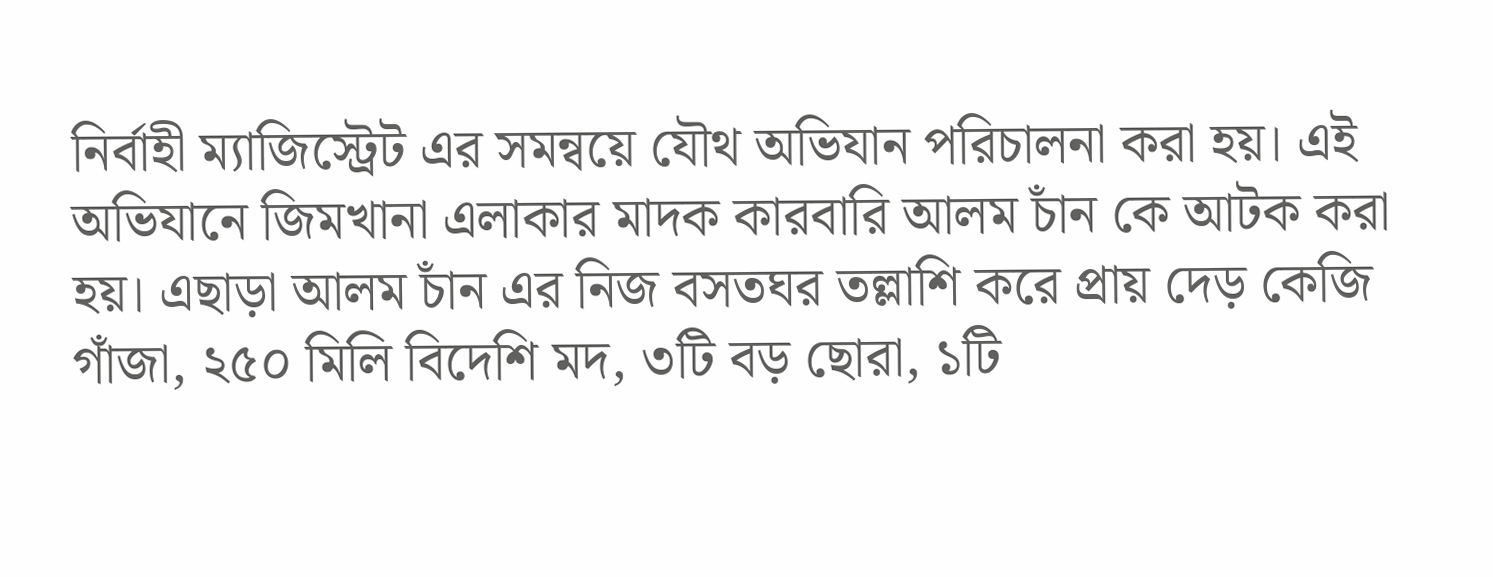নির্বাহী ম্যাজিস্ট্রেট এর সমন্বয়ে যৌথ অভিযান পরিচালনা করা হয়। এই অভিযানে জিমখানা এলাকার মাদক কারবারি আলম চাঁন কে আটক করা হয়। এছাড়া আলম চাঁন এর নিজ বসতঘর তল্লাশি করে প্রায় দেড় কেজি গাঁজা, ২৫০ মিলি বিদেশি মদ, ৩টি বড় ছোরা, ১টি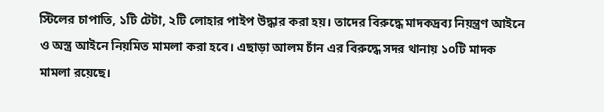স্টিলের চাপাতি, ১টি টেটা, ২টি লোহার পাইপ উদ্ধার করা হয়। তাদের বিরুদ্ধে মাদকদ্রব্য নিয়ন্ত্রণ আইনে ও অস্ত্র আইনে নিয়মিত মামলা করা হবে। এছাড়া আলম চাঁন এর বিরুদ্ধে সদর থানায় ১০টি মাদক মামলা রয়েছে।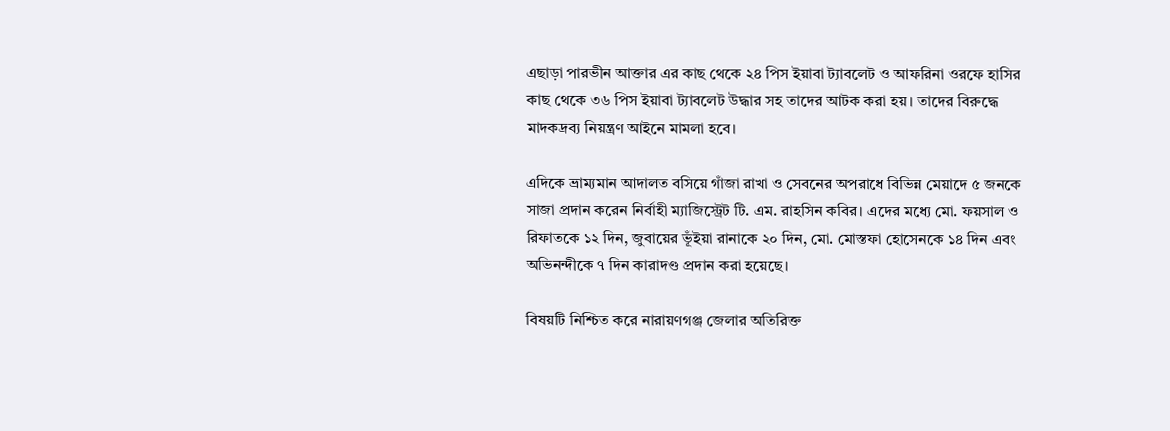এছাড়া পারভীন আক্তার এর কাছ থেকে ২৪ পিস ইয়াবা ট্যাবলেট ও আফরিনা ওরফে হাসির কাছ থেকে ৩৬ পিস ইয়াবা ট্যাবলেট উদ্ধার সহ তাদের আটক করা হয়। তাদের বিরুদ্ধে মাদকদ্রব্য নিয়ন্ত্রণ আইনে মামলা হবে।

এদিকে ভ্রাম্যমান আদালত বসিয়ে গাঁজা রাখা ও সেবনের অপরাধে বিভিন্ন মেয়াদে ৫ জনকে সাজা প্রদান করেন নির্বাহী ম্যাজিস্ট্রেট টি. এম. রাহসিন কবির। এদের মধ্যে মো. ফয়সাল ও রিফাতকে ১২ দিন, জুবায়ের ভূঁইয়া রানাকে ২০ দিন, মো. মোস্তফা হোসেনকে ১৪ দিন এবং অভিনন্দীকে ৭ দিন কারাদণ্ড প্রদান করা হয়েছে।

বিষয়টি নিশ্চিত করে নারায়ণগঞ্জ জেলার অতিরিক্ত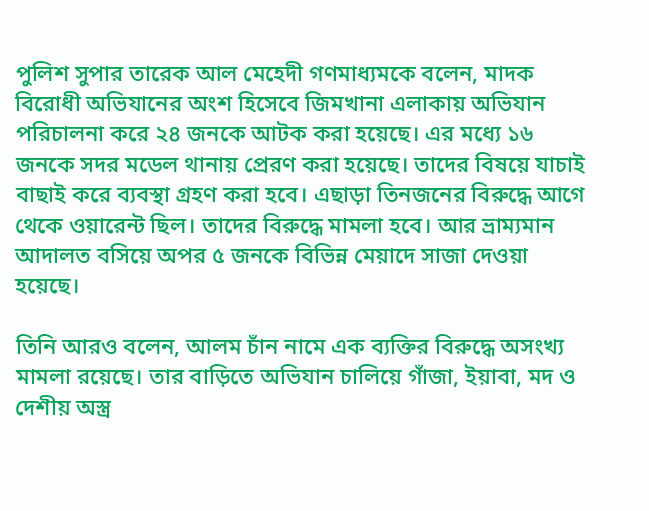পুলিশ সুপার তারেক আল মেহেদী গণমাধ্যমকে বলেন, মাদক বিরোধী অভিযানের অংশ হিসেবে জিমখানা এলাকায় অভিযান পরিচালনা করে ২৪ জনকে আটক করা হয়েছে। এর মধ্যে ১৬ জনকে সদর মডেল থানায় প্রেরণ করা হয়েছে। তাদের বিষয়ে যাচাই বাছাই করে ব্যবস্থা গ্রহণ করা হবে। এছাড়া তিনজনের বিরুদ্ধে আগে থেকে ওয়ারেন্ট ছিল। তাদের বিরুদ্ধে মামলা হবে। আর ভ্রাম্যমান আদালত বসিয়ে অপর ৫ জনকে বিভিন্ন মেয়াদে সাজা দেওয়া হয়েছে।

তিনি আরও বলেন, আলম চাঁন নামে এক ব্যক্তির বিরুদ্ধে অসংখ্য মামলা রয়েছে। তার বাড়িতে অভিযান চালিয়ে গাঁজা, ইয়াবা, মদ ও দেশীয় অস্ত্র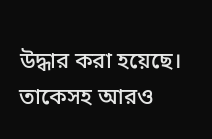উদ্ধার করা হয়েছে। তাকেসহ আরও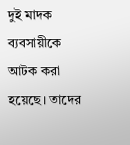দুই মাদক ব্যবসায়ীকে আটক করা হয়েছে। তাদের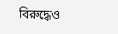বিরুদ্ধেও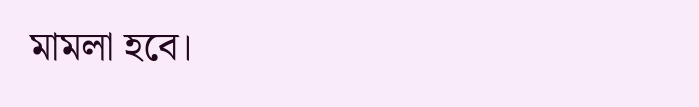মামলা হবে।